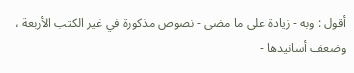أقول : وبه - زيادة على ما مضى - نصوص مذكورة في غير الكتب الأربعة ،
وضعف أسانيدها -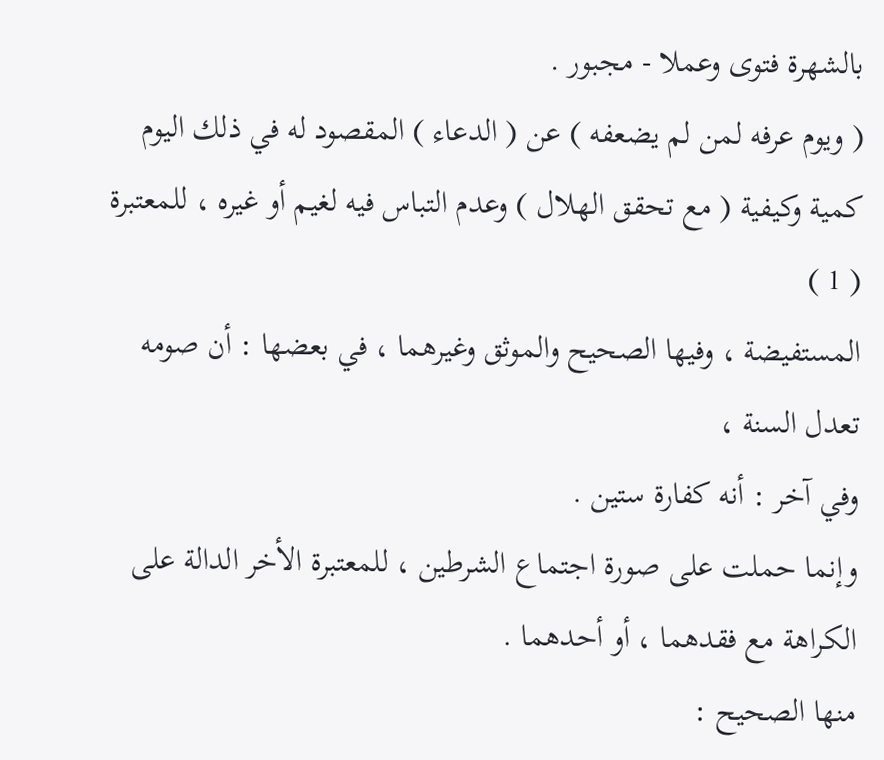بالشهرة فتوى وعملا - مجبور .
( ويوم عرفه لمن لم يضعفه ) عن ( الدعاء ) المقصود له في ذلك اليوم
كمية وكيفية ( مع تحقق الهلال ) وعدم التباس فيه لغيم أو غيره ، للمعتبرة ( 1 )
المستفيضة ، وفيها الصحيح والموثق وغيرهما ، في بعضها : أن صومه تعدل السنة ،
وفي آخر : أنه كفارة ستين .
وإنما حملت على صورة اجتماع الشرطين ، للمعتبرة الأخر الدالة على
الكراهة مع فقدهما ، أو أحدهما .
منها الصحيح :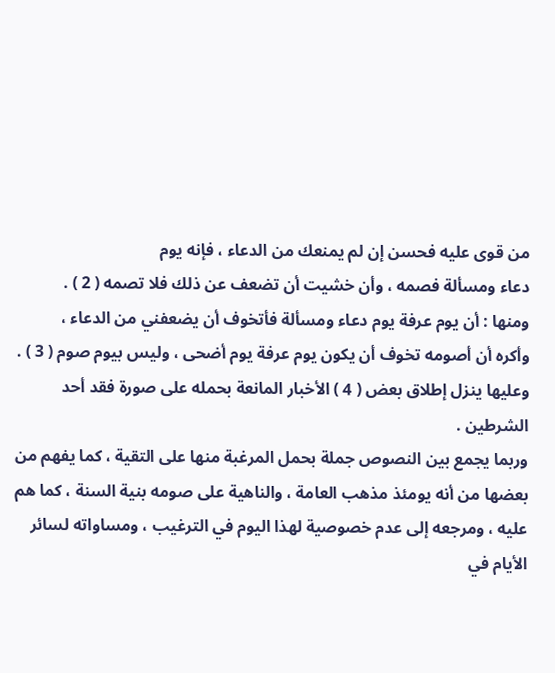من قوى عليه فحسن إن لم يمنعك من الدعاء ، فإنه يوم
دعاء ومسألة فصمه ، وأن خشيت أن تضعف عن ذلك فلا تصمه ( 2 ) .
ومنها : أن يوم عرفة يوم دعاء ومسألة فأتخوف أن يضعفني من الدعاء ،
وأكره أن أصومه تخوف أن يكون يوم عرفة يوم أضحى ، وليس بيوم صوم ( 3 ) .
وعليها ينزل إطلاق بعض ( 4 ) الأخبار المانعة بحمله على صورة فقد أحد
الشرطين .
وربما يجمع بين النصوص جملة بحمل المرغبة منها على التقية ، كما يفهم من
بعضها من أنه يومئذ مذهب العامة ، والناهية على صومه بنية السنة ، كما هم
عليه ، ومرجعه إلى عدم خصوصية لهذا اليوم في الترغيب ، ومساواته لسائر
الأيام في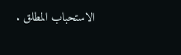الاستحباب المطلق .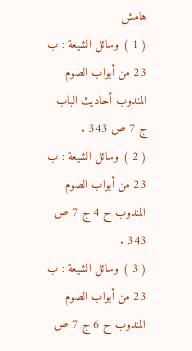هامش
( 1 ) وسائل الشيعة : ب 23 من أبواب الصوم المندوب أحاديث الباب ج 7 ص 343 .
( 2 ) وسائل الشيعة : ب 23 من أبواب الصوم المندوب ح 4 ج 7 ص 343 .
( 3 ) وسائل الشيعة : ب 23 من أبواب الصوم المندوب ح 6 ج 7 ص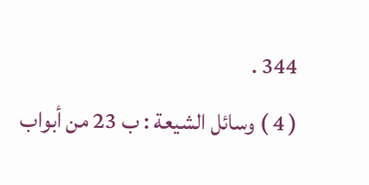344 .
( 4 ) وسائل الشيعة : ب 23 من أبواب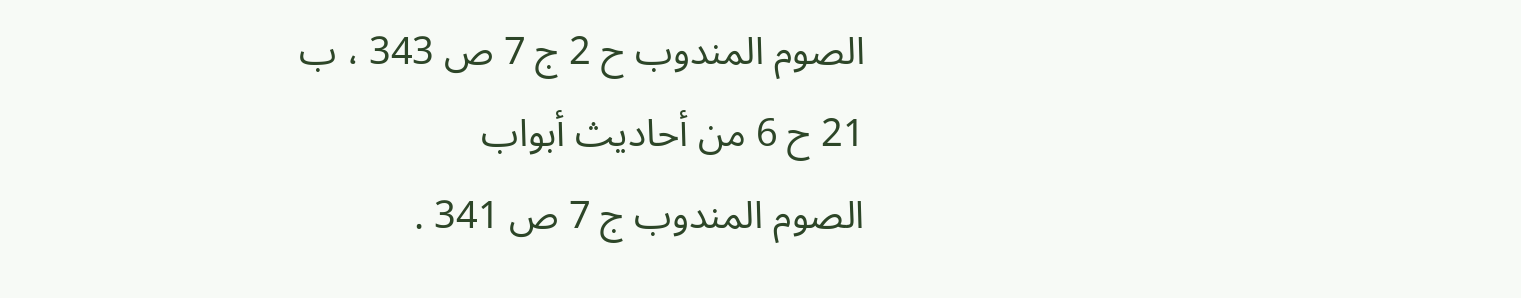الصوم المندوب ح 2 ج 7 ص 343 ، ب 21 ح 6 من أحاديث أبواب
الصوم المندوب ج 7 ص 341 .